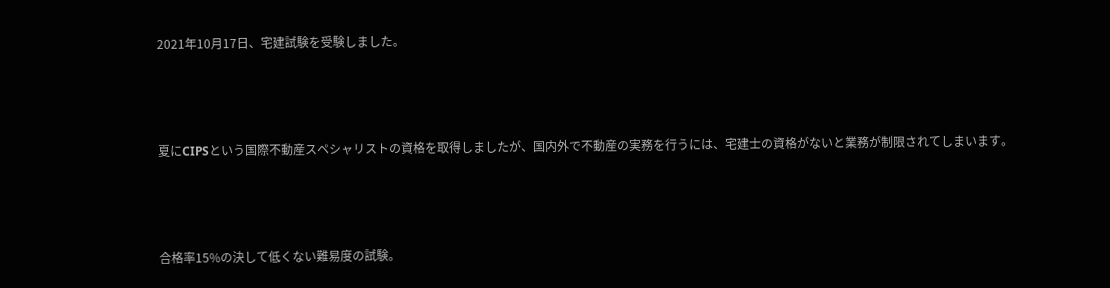2021年10月17日、宅建試験を受験しました。



夏にCIPSという国際不動産スペシャリストの資格を取得しましたが、国内外で不動産の実務を行うには、宅建士の資格がないと業務が制限されてしまいます。



合格率15%の決して低くない難易度の試験。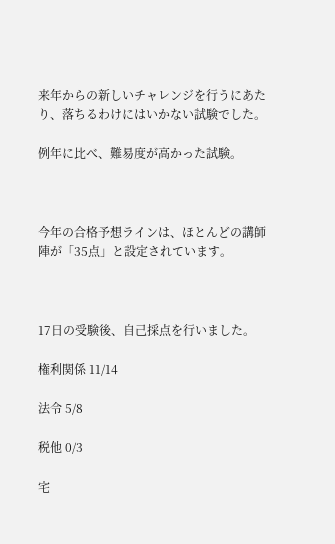来年からの新しいチャレンジを行うにあたり、落ちるわけにはいかない試験でした。

例年に比べ、難易度が高かった試験。



今年の合格予想ラインは、ほとんどの講師陣が「35点」と設定されています。



17日の受験後、自己採点を行いました。

権利関係 11/14

法令 5/8

税他 0/3

宅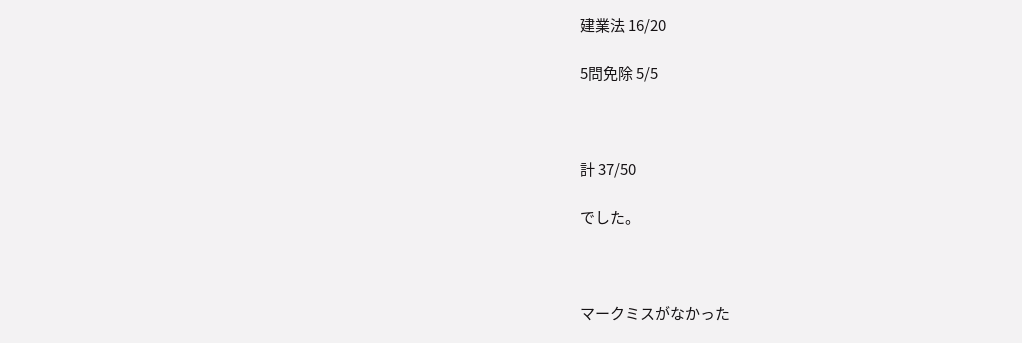建業法 16/20

5問免除 5/5



計 37/50

でした。



マークミスがなかった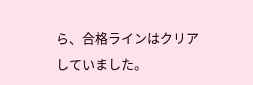ら、合格ラインはクリアしていました。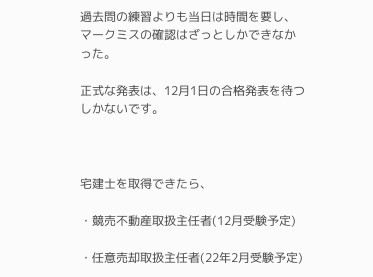過去問の練習よりも当日は時間を要し、マークミスの確認はざっとしかできなかった。

正式な発表は、12月1日の合格発表を待つしかないです。



宅建士を取得できたら、

・競売不動産取扱主任者(12月受験予定)

・任意売却取扱主任者(22年2月受験予定)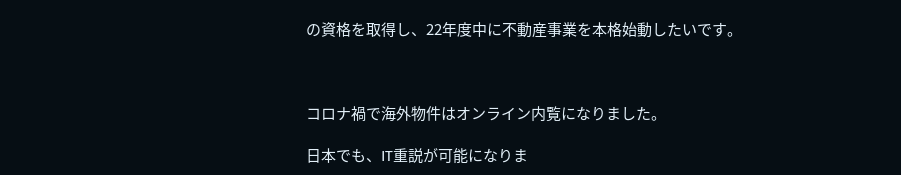の資格を取得し、22年度中に不動産事業を本格始動したいです。



コロナ禍で海外物件はオンライン内覧になりました。

日本でも、IT重説が可能になりま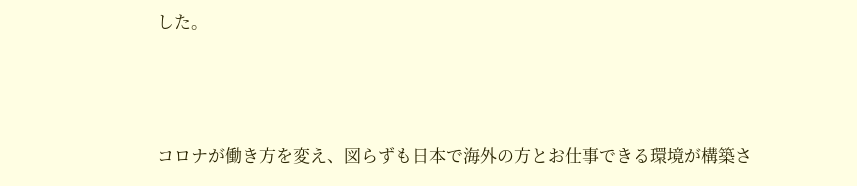した。



コロナが働き方を変え、図らずも日本で海外の方とお仕事できる環境が構築さ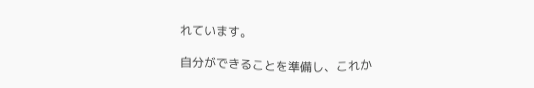れています。

自分ができることを準備し、これか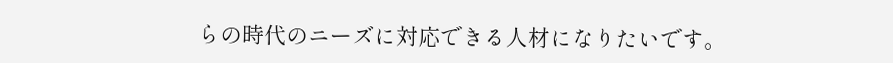らの時代のニーズに対応できる人材になりたいです。